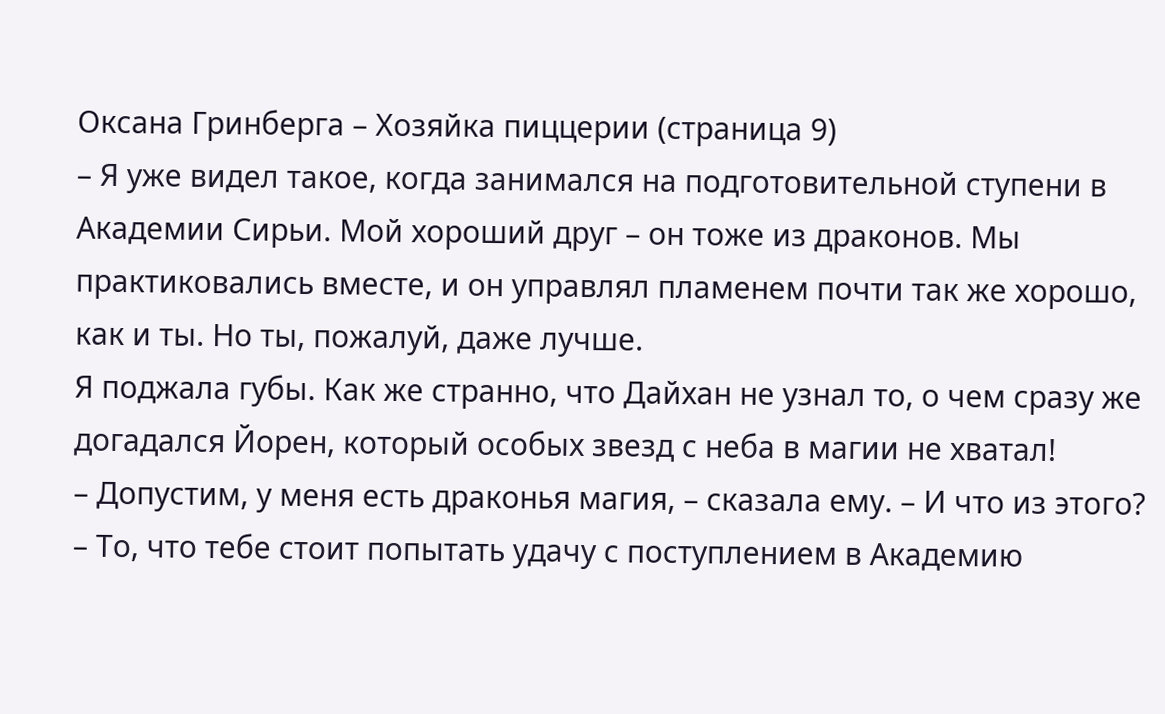Оксана Гринберга – Хозяйка пиццерии (страница 9)
– Я уже видел такое, когда занимался на подготовительной ступени в Академии Сирьи. Мой хороший друг – он тоже из драконов. Мы практиковались вместе, и он управлял пламенем почти так же хорошо, как и ты. Но ты, пожалуй, даже лучше.
Я поджала губы. Как же странно, что Дайхан не узнал то, о чем сразу же догадался Йорен, который особых звезд с неба в магии не хватал!
– Допустим, у меня есть драконья магия, – сказала ему. – И что из этого?
– То, что тебе стоит попытать удачу с поступлением в Академию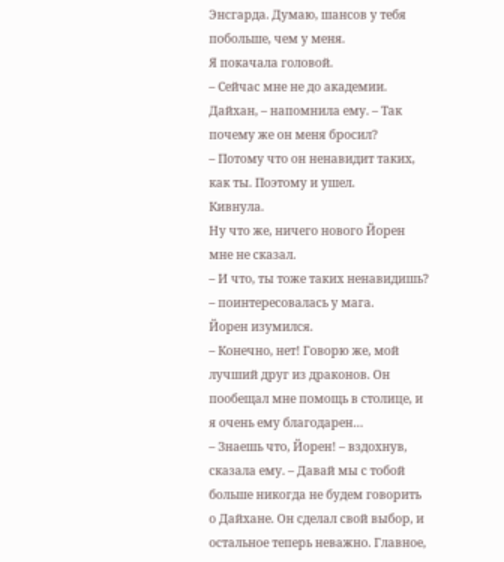Энсгарда. Думаю, шансов у тебя побольше, чем у меня.
Я покачала головой.
– Сейчас мне не до академии. Дайхан, – напомнила ему. – Так почему же он меня бросил?
– Потому что он ненавидит таких, как ты. Поэтому и ушел.
Кивнула.
Ну что же, ничего нового Йорен мне не сказал.
– И что, ты тоже таких ненавидишь? – поинтересовалась у мага.
Йорен изумился.
– Конечно, нет! Говорю же, мой лучший друг из драконов. Он пообещал мне помощь в столице, и я очень ему благодарен…
– Знаешь что, Йорен! – вздохнув, сказала ему. – Давай мы с тобой больше никогда не будем говорить о Дайхане. Он сделал свой выбор, и остальное теперь неважно. Главное,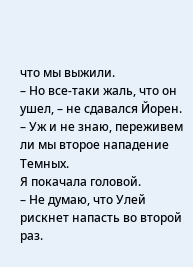что мы выжили.
– Но все-таки жаль, что он ушел, – не сдавался Йорен. – Уж и не знаю, переживем ли мы второе нападение Темных.
Я покачала головой.
– Не думаю, что Улей рискнет напасть во второй раз.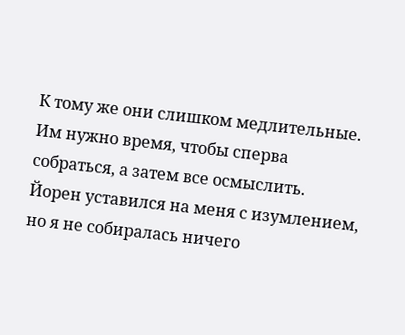К тому же они слишком медлительные. Им нужно время, чтобы сперва собраться, а затем все осмыслить.
Йорен уставился на меня с изумлением, но я не собиралась ничего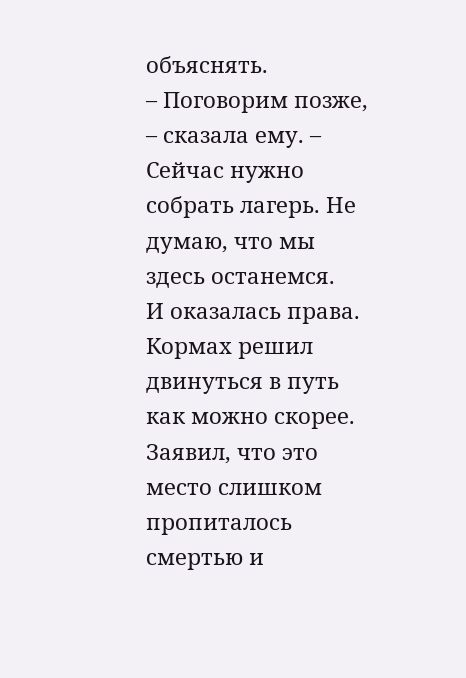объяснять.
– Поговорим позже, – сказала ему. – Сейчас нужно собрать лагерь. Не думаю, что мы здесь останемся.
И оказалась права.
Кормах решил двинуться в путь как можно скорее. Заявил, что это место слишком пропиталось смертью и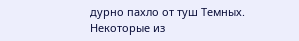дурно пахло от туш Темных.
Некоторые из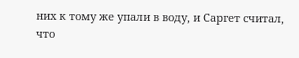них к тому же упали в воду, и Саргет считал, что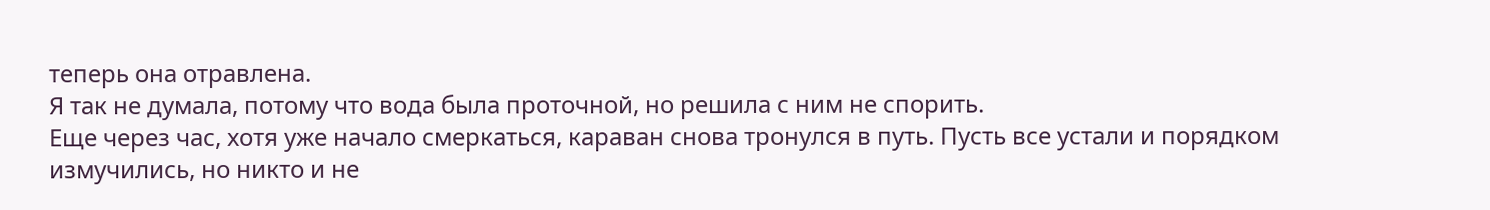теперь она отравлена.
Я так не думала, потому что вода была проточной, но решила с ним не спорить.
Еще через час, хотя уже начало смеркаться, караван снова тронулся в путь. Пусть все устали и порядком измучились, но никто и не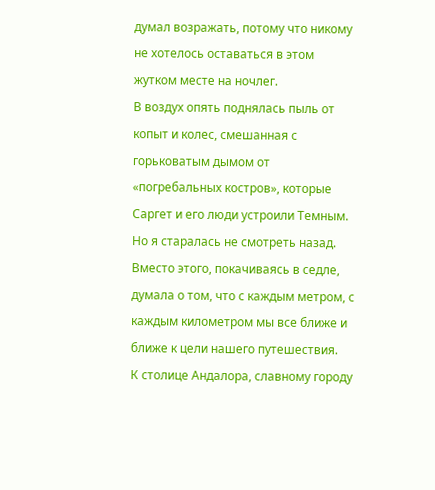думал возражать, потому что никому не хотелось оставаться в этом жутком месте на ночлег.
В воздух опять поднялась пыль от копыт и колес, смешанная с горьковатым дымом от «погребальных костров», которые Саргет и его люди устроили Темным.
Но я старалась не смотреть назад. Вместо этого, покачиваясь в седле, думала о том, что с каждым метром, с каждым километром мы все ближе и ближе к цели нашего путешествия.
К столице Андалора, славному городу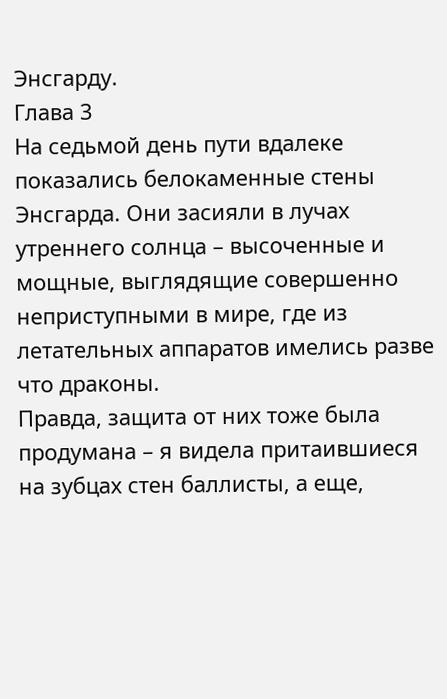Энсгарду.
Глава 3
На седьмой день пути вдалеке показались белокаменные стены Энсгарда. Они засияли в лучах утреннего солнца – высоченные и мощные, выглядящие совершенно неприступными в мире, где из летательных аппаратов имелись разве что драконы.
Правда, защита от них тоже была продумана – я видела притаившиеся на зубцах стен баллисты, а еще,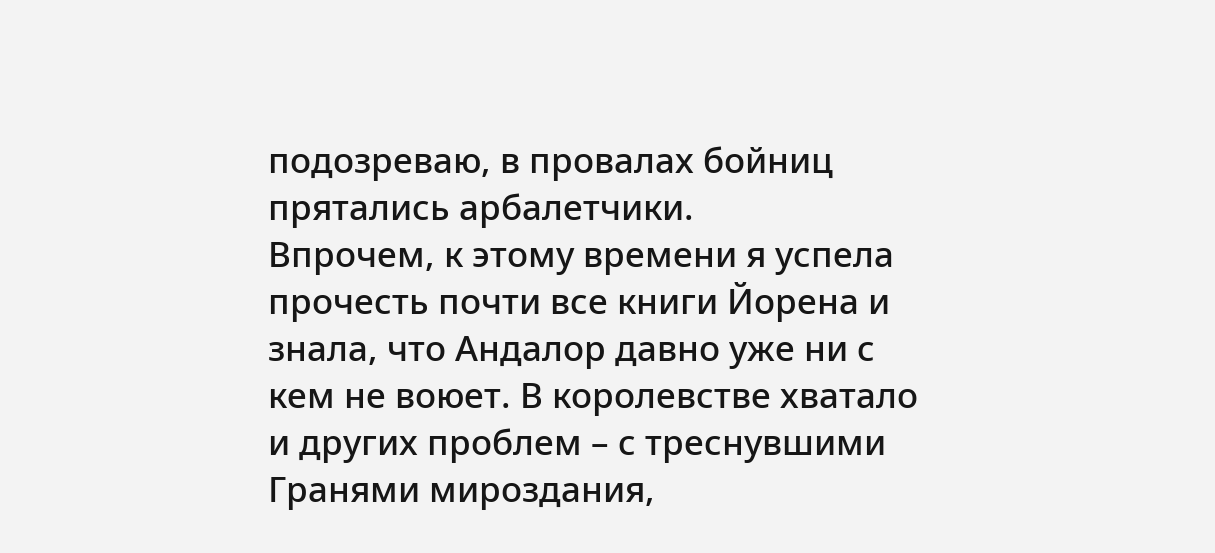подозреваю, в провалах бойниц прятались арбалетчики.
Впрочем, к этому времени я успела прочесть почти все книги Йорена и знала, что Андалор давно уже ни с кем не воюет. В королевстве хватало и других проблем – с треснувшими Гранями мироздания,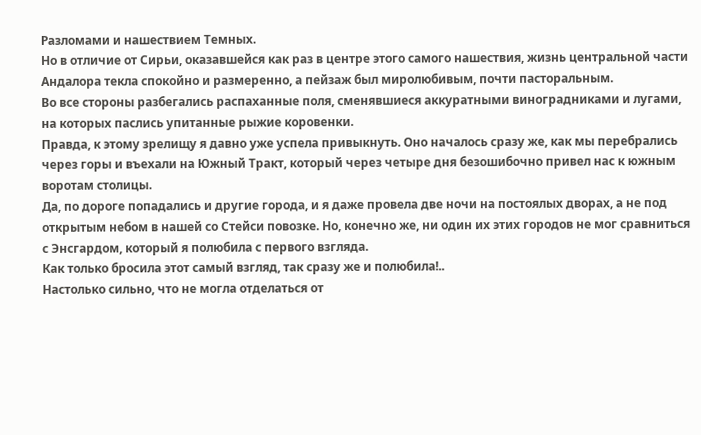Разломами и нашествием Темных.
Но в отличие от Сирьи, оказавшейся как раз в центре этого самого нашествия, жизнь центральной части Андалора текла спокойно и размеренно, а пейзаж был миролюбивым, почти пасторальным.
Во все стороны разбегались распаханные поля, сменявшиеся аккуратными виноградниками и лугами, на которых паслись упитанные рыжие коровенки.
Правда, к этому зрелищу я давно уже успела привыкнуть. Оно началось сразу же, как мы перебрались через горы и въехали на Южный Тракт, который через четыре дня безошибочно привел нас к южным воротам столицы.
Да, по дороге попадались и другие города, и я даже провела две ночи на постоялых дворах, а не под открытым небом в нашей со Стейси повозке. Но, конечно же, ни один их этих городов не мог сравниться с Энсгардом, который я полюбила с первого взгляда.
Как только бросила этот самый взгляд, так сразу же и полюбила!..
Настолько сильно, что не могла отделаться от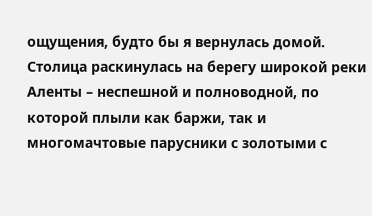ощущения, будто бы я вернулась домой.
Столица раскинулась на берегу широкой реки Аленты – неспешной и полноводной, по которой плыли как баржи, так и многомачтовые парусники с золотыми с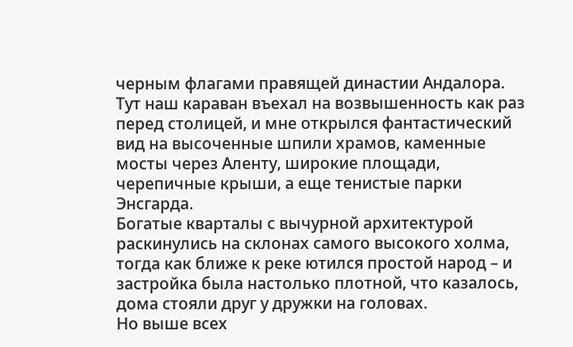черным флагами правящей династии Андалора.
Тут наш караван въехал на возвышенность как раз перед столицей, и мне открылся фантастический вид на высоченные шпили храмов, каменные мосты через Аленту, широкие площади, черепичные крыши, а еще тенистые парки Энсгарда.
Богатые кварталы с вычурной архитектурой раскинулись на склонах самого высокого холма, тогда как ближе к реке ютился простой народ – и застройка была настолько плотной, что казалось, дома стояли друг у дружки на головах.
Но выше всех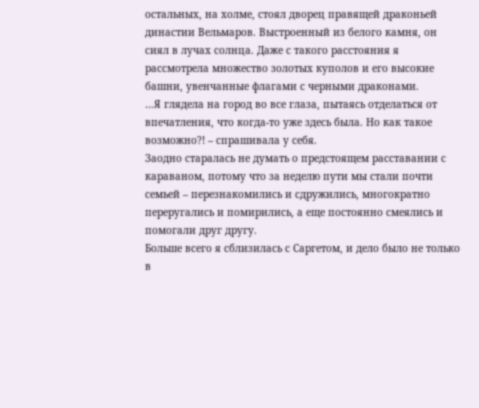остальных, на холме, стоял дворец правящей драконьей династии Вельмаров. Выстроенный из белого камня, он сиял в лучах солнца. Даже с такого расстояния я рассмотрела множество золотых куполов и его высокие башни, увенчанные флагами с черными драконами.
…Я глядела на город во все глаза, пытаясь отделаться от впечатления, что когда-то уже здесь была. Но как такое возможно?! – спрашивала у себя.
Заодно старалась не думать о предстоящем расставании с караваном, потому что за неделю пути мы стали почти семьей – перезнакомились и сдружились, многократно переругались и помирились, а еще постоянно смеялись и помогали друг другу.
Больше всего я сблизилась с Саргетом, и дело было не только в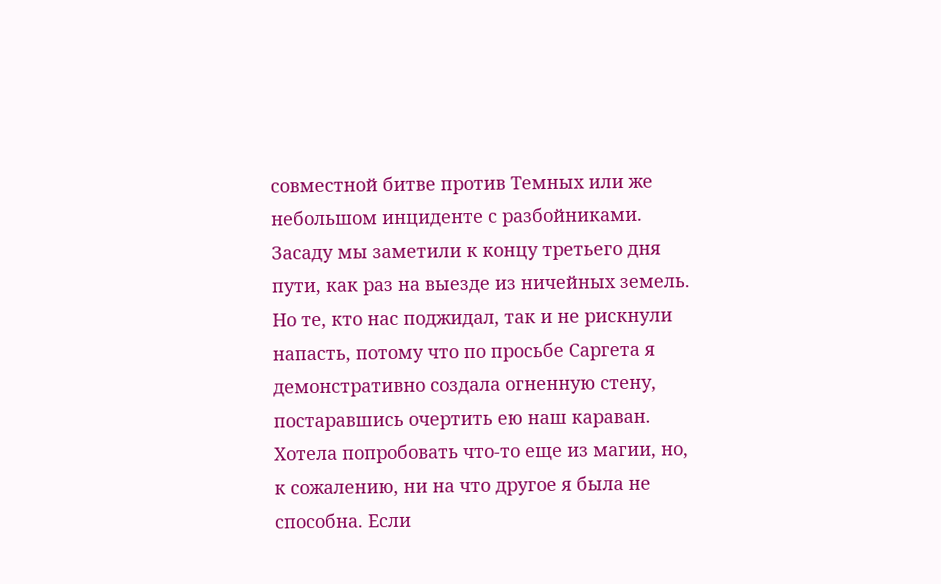совместной битве против Темных или же небольшом инциденте с разбойниками.
Засаду мы заметили к концу третьего дня пути, как раз на выезде из ничейных земель. Но те, кто нас поджидал, так и не рискнули напасть, потому что по просьбе Саргета я демонстративно создала огненную стену, постаравшись очертить ею наш караван.
Хотела попробовать что-то еще из магии, но, к сожалению, ни на что другое я была не способна. Если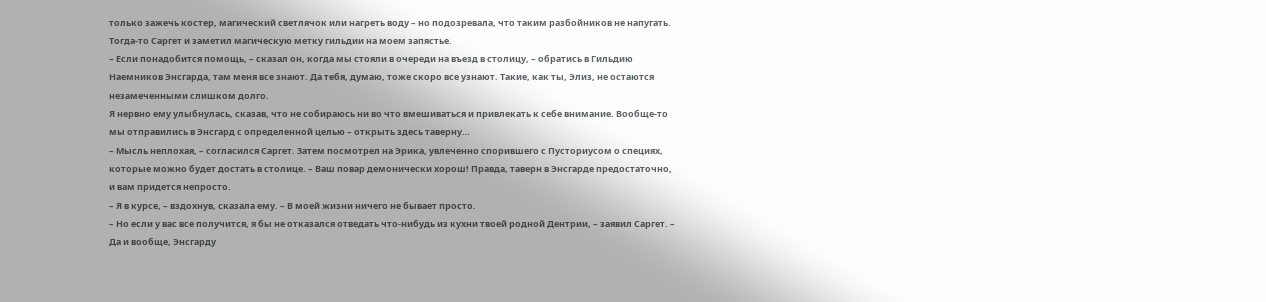только зажечь костер, магический светлячок или нагреть воду – но подозревала, что таким разбойников не напугать.
Тогда-то Саргет и заметил магическую метку гильдии на моем запястье.
– Если понадобится помощь, – сказал он, когда мы стояли в очереди на въезд в столицу, – обратись в Гильдию Наемников Энсгарда, там меня все знают. Да тебя, думаю, тоже скоро все узнают. Такие, как ты, Элиз, не остаются незамеченными слишком долго.
Я нервно ему улыбнулась, сказав, что не собираюсь ни во что вмешиваться и привлекать к себе внимание. Вообще-то мы отправились в Энсгард с определенной целью – открыть здесь таверну…
– Мысль неплохая, – согласился Саргет. Затем посмотрел на Эрика, увлеченно спорившего с Пусториусом о специях, которые можно будет достать в столице. – Ваш повар демонически хорош! Правда, таверн в Энсгарде предостаточно, и вам придется непросто.
– Я в курсе, – вздохнув, сказала ему. – В моей жизни ничего не бывает просто.
– Но если у вас все получится, я бы не отказался отведать что-нибудь из кухни твоей родной Дентрии, – заявил Саргет. – Да и вообще, Энсгарду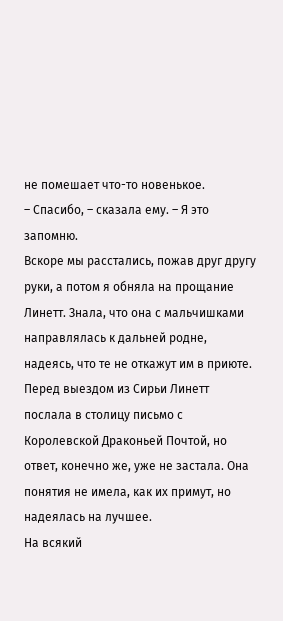не помешает что-то новенькое.
– Спасибо, – сказала ему. – Я это запомню.
Вскоре мы расстались, пожав друг другу руки, а потом я обняла на прощание Линетт. Знала, что она с мальчишками направлялась к дальней родне, надеясь, что те не откажут им в приюте.
Перед выездом из Сирьи Линетт послала в столицу письмо с Королевской Драконьей Почтой, но ответ, конечно же, уже не застала. Она понятия не имела, как их примут, но надеялась на лучшее.
На всякий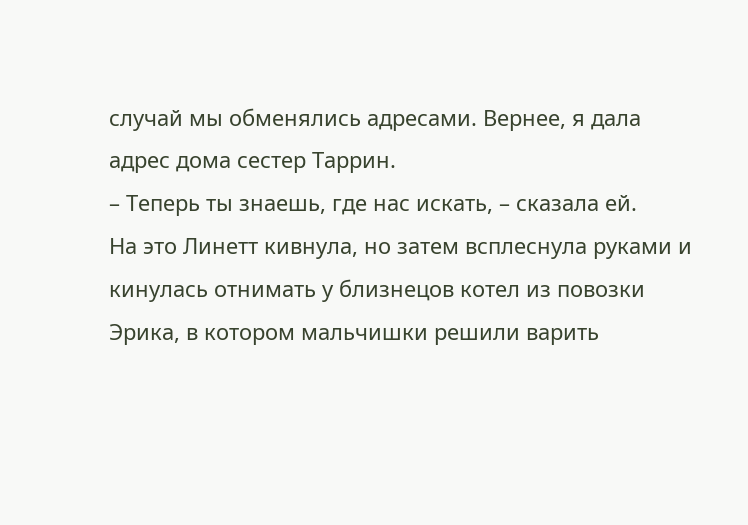случай мы обменялись адресами. Вернее, я дала адрес дома сестер Таррин.
– Теперь ты знаешь, где нас искать, – сказала ей.
На это Линетт кивнула, но затем всплеснула руками и кинулась отнимать у близнецов котел из повозки Эрика, в котором мальчишки решили варить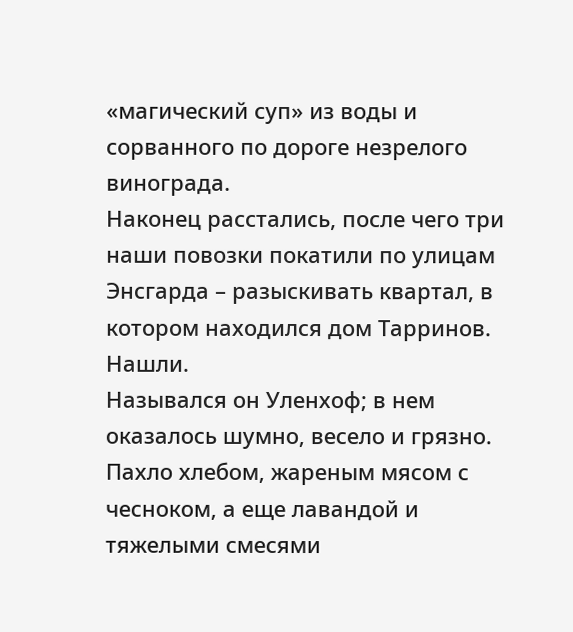«магический суп» из воды и сорванного по дороге незрелого винограда.
Наконец расстались, после чего три наши повозки покатили по улицам Энсгарда – разыскивать квартал, в котором находился дом Тарринов.
Нашли.
Назывался он Уленхоф; в нем оказалось шумно, весело и грязно. Пахло хлебом, жареным мясом с чесноком, а еще лавандой и тяжелыми смесями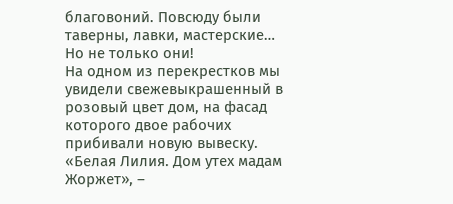благовоний. Повсюду были таверны, лавки, мастерские…
Но не только они!
На одном из перекрестков мы увидели свежевыкрашенный в розовый цвет дом, на фасад которого двое рабочих прибивали новую вывеску. «Белая Лилия. Дом утех мадам Жоржет», –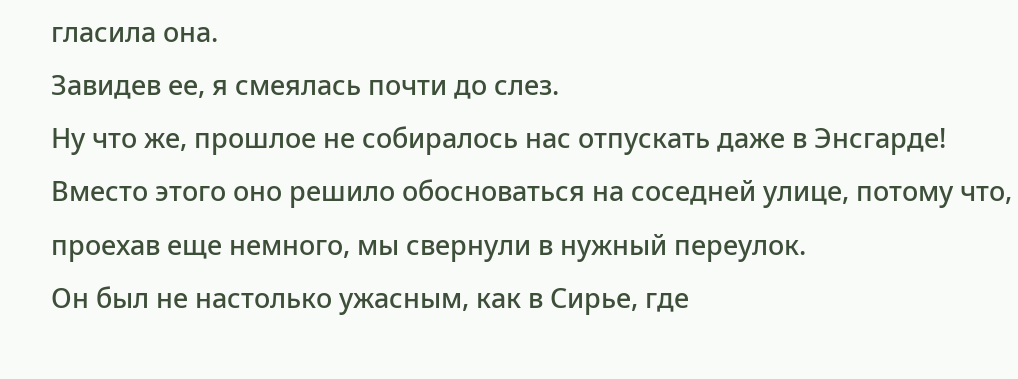гласила она.
Завидев ее, я смеялась почти до слез.
Ну что же, прошлое не собиралось нас отпускать даже в Энсгарде! Вместо этого оно решило обосноваться на соседней улице, потому что, проехав еще немного, мы свернули в нужный переулок.
Он был не настолько ужасным, как в Сирье, где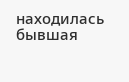находилась бывшая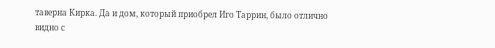таверна Кирка. Да и дом, который приобрел Иго Таррин, было отлично видно с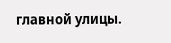главной улицы.